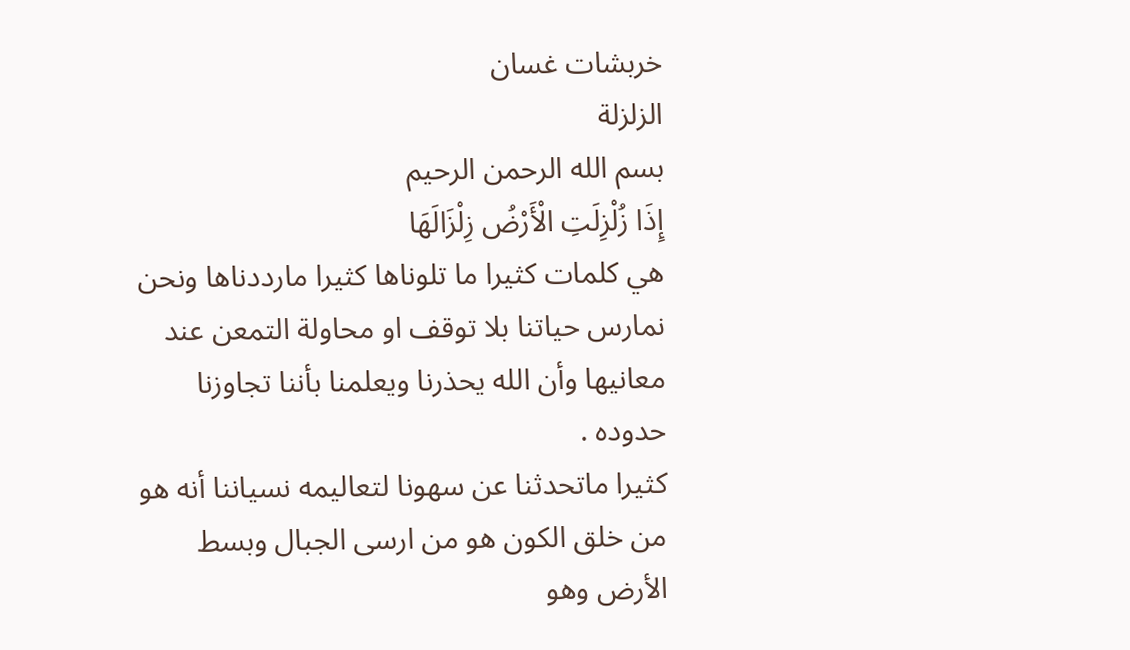خربشات غسان
الزلزلة
بسم الله الرحمن الرحيم
إِذَا زُلْزِلَتِ الْأَرْضُ زِلْزَالَهَا
هي كلمات كثيرا ما تلوناها كثيرا مارددناها ونحن نمارس حياتنا بلا توقف او محاولة التمعن عند معانيها وأن الله يحذرنا ويعلمنا بأننا تجاوزنا حدوده .
كثيرا ماتحدثنا عن سهونا لتعاليمه نسياننا أنه هو من خلق الكون هو من ارسى الجبال وبسط الأرض وهو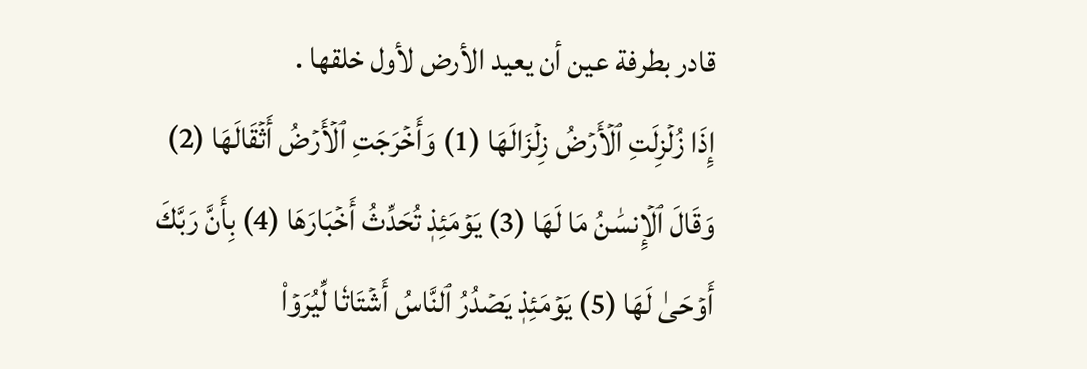قادر بطرفة عين أن يعيد الأرض لأول خلقها .
إِذَا زُلۡزِلَتِ ٱلۡأَرۡضُ زِلۡزَالَهَا (1) وَأَخۡرَجَتِ ٱلۡأَرۡضُ أَثۡقَالَهَا (2) وَقَالَ ٱلۡإِنسَٰنُ مَا لَهَا (3) يَوۡمَئِذٖ تُحَدِّثُ أَخۡبَارَهَا (4) بِأَنَّ رَبَّكَ أَوۡحَىٰ لَهَا (5) يَوۡمَئِذٖ يَصۡدُرُ ٱلنَّاسُ أَشۡتَاتٗا لِّيُرَوۡاْ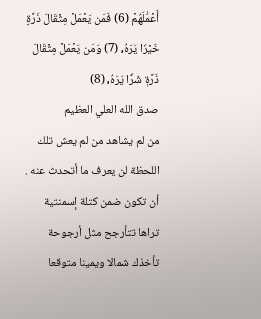أَعۡمَٰلَهُمۡ (6) فَمَن يَعۡمَلۡ مِثۡقَالَ ذَرَّةٍ خَيۡرٗا يَرَهُۥ (7) وَمَن يَعۡمَلۡ مِثۡقَالَ ذَرَّةٖ شَرّٗا يَرَهُۥ (8)
صدق الله العلي العظيم
من لم يشاهد من لم يعش تلك اللحظة لن يعرف ما أتحدث عنه .
أن تكون ضمن كتلة إسمنتية تراها تتأرجح مثل أرجوحة تأخذك شمالا ويمينا متوقعا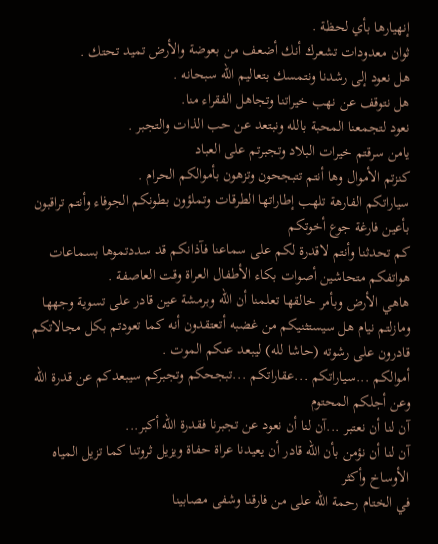إنهيارها بأي لحظة .
ثوان معدودات تشعرك أنك أضعف من بعوضة والأرض تميد تحتك .
هل نعود إلى رشدنا ونتمسك بتعاليم الله سبحانه .
هل نتوقف عن نهب خيراتنا وتجاهل الفقراء منا.
نعود لتجمعنا المحبة بالله ونبتعد عن حب الذات والتجبر .
يامن سرقتم خيرات البلاد وتجبرتم على العباد
كنزتم الأموال وها أنتم تتبجحون وتزهون بأموالكم الحرام .
سياراتكم الفارهة تلهب إطاراتها الطرقات وتملؤون بطونكم الجوفاء وأنتم تراقبون بأعين فارغة جوع أخوتكم
كم تحدثنا وأنتم لاقدرة لكم على سماعنا فآذانكم قد سددتموها بسماعات هواتفكم متحاشين أصوات بكاء الأطفال العراة وقت العاصفة .
هاهي الأرض وبأمر خالقها تعلمنا أن الله وبرمشة عين قادر على تسوية وجهها ومازلتم نيام هل سيستثنيكم من غضبه أتعتقدون أنه كما تعودتم بكل مجالاتكم قادرون على رشوته (حاشا لله) ليبعد عنكم الموت .
أموالكم ...سياراتكم ...عقاراتكم ...تبجحكم وتجبركم سيبعدكم عن قدرة الله وعن أجلكم المحتوم
آن لنا أن نعتبر ...آن لنا أن نعود عن تجبرنا فقدرة الله أكبر...
آن لنا أن نؤمن بأن الله قادر أن يعيدنا عراة حفاة ويزيل ثروتنا كما تزيل المياه الأوساخ وأكثر
في الختام رحمة الله على من فارقنا وشفى مصابينا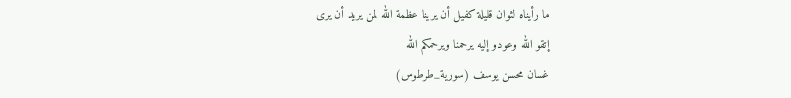ما رأيناه لثوان قليلة كفيل أن يرينا عظمة الله لمن يريد أن يرى
إتقو الله وعودو إليه يرحمنا ويرحمكم الله
غسان محسن يوسف (سورية_طرطوس)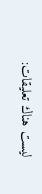ليست هناك تعليقات: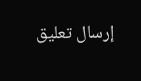إرسال تعليق